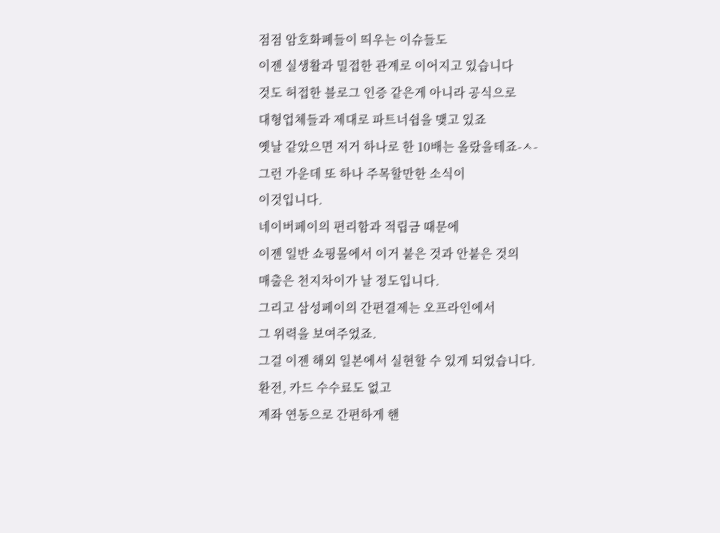점점 암호화폐들이 띄우는 이슈들도
이젠 실생활과 밀접한 관계로 이어지고 있습니다
것도 허접한 블로그 인증 같은게 아니라 공식으로
대형업체들과 제대로 파트너쉽을 맺고 있죠
옛날 같았으면 저거 하나로 한 10배는 올랐을테죠-ㅅ-
그런 가운데 또 하나 주목할만한 소식이
이것입니다.
네이버페이의 편리함과 적립금 때문에
이젠 일반 쇼핑몰에서 이거 붙은 것과 안붙은 것의
매출은 천지차이가 날 정도입니다.
그리고 삼성페이의 간편결제는 오프라인에서
그 위력을 보여주었죠.
그걸 이젠 해외 일본에서 실현할 수 있게 되었습니다.
환전, 카드 수수료도 없고
계좌 연동으로 간편하게 핸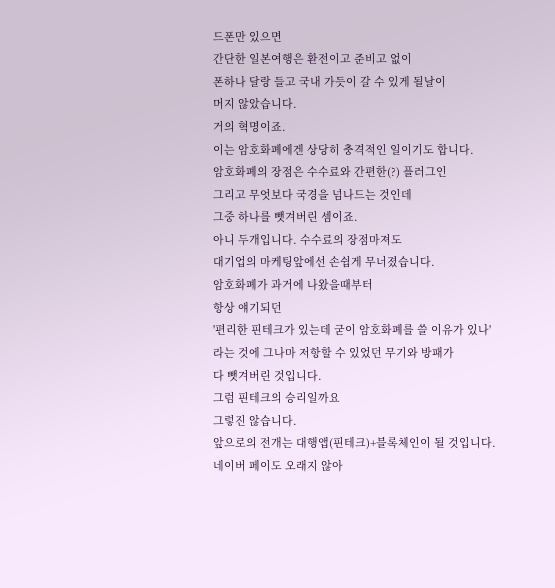드폰만 있으면
간단한 일본여행은 환전이고 준비고 없이
폰하나 달랑 들고 국내 가듯이 갈 수 있게 될날이
머지 않았습니다.
거의 혁명이죠.
이는 암호화폐에겐 상당히 충격적인 일이기도 합니다.
암호화폐의 장점은 수수료와 간편한(?) 플러그인
그리고 무엇보다 국경을 넘나드는 것인데
그중 하나를 뺏겨버린 셈이죠.
아니 두개입니다. 수수료의 장점마져도
대기업의 마케팅앞에선 손쉽게 무너졌습니다.
암호화폐가 과거에 나왔을때부터
항상 얘기되던
'편리한 핀테크가 있는데 굳이 암호화폐를 쓸 이유가 있나'
라는 것에 그나마 저항할 수 있었던 무기와 방패가
다 뺏겨버린 것입니다.
그럼 핀테크의 승리일까요
그렇진 않습니다.
앞으로의 전개는 대행앱(핀테크)+블록체인이 될 것입니다.
네이버 페이도 오래지 않아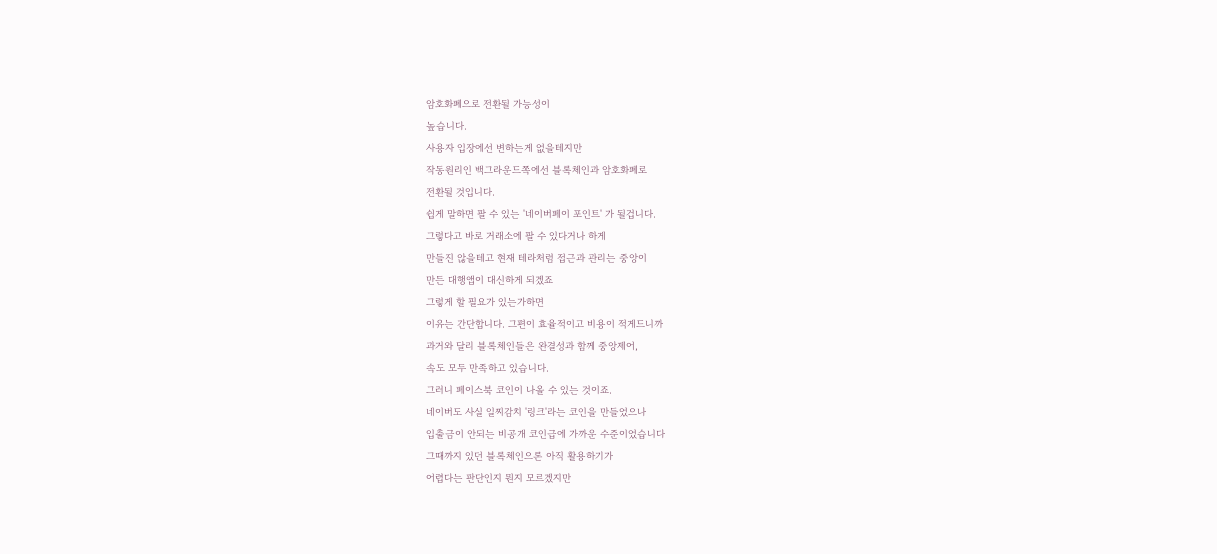암호화폐으로 전환될 가능성이
높습니다.
사용자 입장에선 변하는게 없을테지만
작동원리인 백그라운드쪽에선 블록체인과 암호화폐로
전환될 것입니다.
쉽게 말하면 팔 수 있는 '네이버페이 포인트' 가 될겁니다.
그렇다고 바로 거래소에 팔 수 있다거나 하게
만들진 않을테고 현재 테라처럼 접근과 관리는 중앙이
만든 대행앱이 대신하게 되겠죠
그렇게 할 필요가 있는가하면
이유는 간단합니다. 그편이 효율적이고 비용이 적게드니까
과거와 달리 블록체인들은 완결성과 함께 중앙제어,
속도 모두 만족하고 있습니다.
그러니 페이스북 코인이 나올 수 있는 것이죠.
네이버도 사실 일찌감치 '링크'라는 코인을 만들었으나
입출금이 안되는 비공개 코인급에 가까운 수준이었습니다
그때까지 있던 블록체인으론 아직 활용하기가
어렵다는 판단인지 뭔지 모르겠지만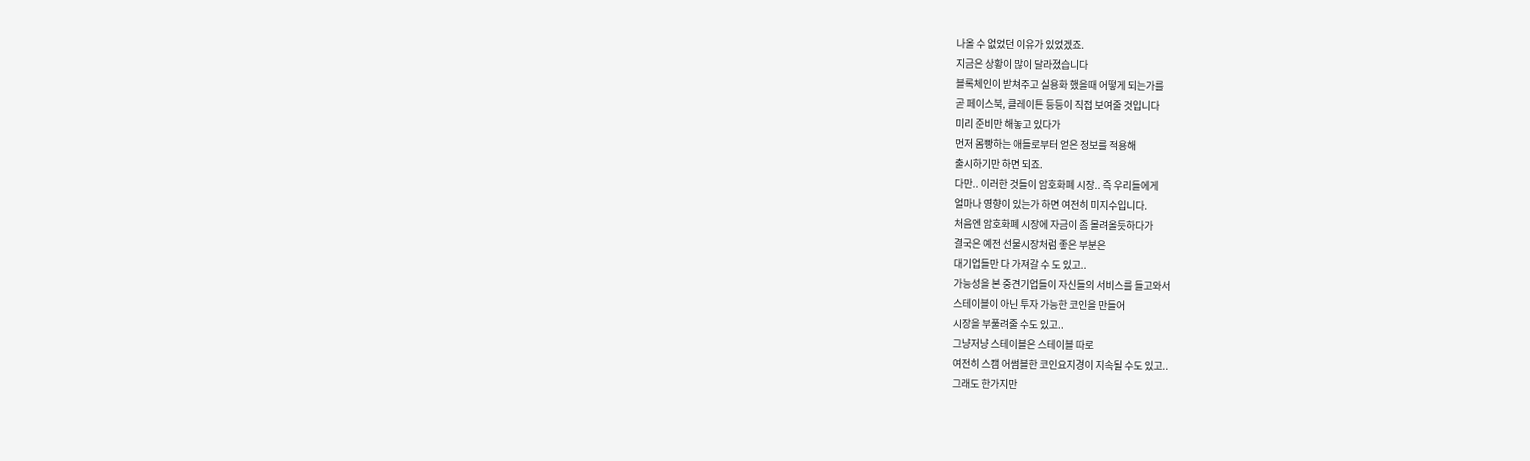나올 수 없었던 이유가 있었겠죠.
지금은 상황이 많이 달라졌습니다
블록체인이 받쳐주고 실용화 했을때 어떻게 되는가를
곧 페이스북, 클레이튼 등등이 직접 보여줄 것입니다
미리 준비만 해놓고 있다가
먼저 몸빵하는 애들로부터 얻은 정보를 적용해
출시하기만 하면 되죠.
다만.. 이러한 것들이 암호화폐 시장.. 즉 우리들에게
얼마나 영향이 있는가 하면 여전히 미지수입니다.
처음엔 암호화폐 시장에 자금이 좀 몰려올듯하다가
결국은 예전 선물시장처럼 좋은 부분은
대기업들만 다 가져갈 수 도 있고..
가능성을 본 중견기업들이 자신들의 서비스를 들고와서
스테이블이 아닌 투자 가능한 코인을 만들어
시장을 부풀려줄 수도 있고..
그냥저냥 스테이블은 스테이블 따로
여전히 스캠 어썸블한 코인요지경이 지속될 수도 있고..
그래도 한가지만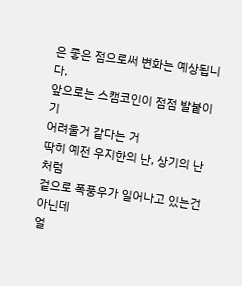은 좋은 점으로써 변화는 예상됩니다.
앞으로는 스캠코인이 점점 발붙이기
어려울거 같다는 거
딱히 예전 우지한의 난, 상기의 난처럼
겉으로 폭풍우가 일어나고 있는건 아닌데
얼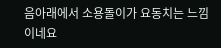음아래에서 소용돌이가 요동치는 느낌이네요